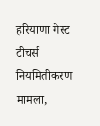हरियाणा गेस्ट टीचर्स नियमितीकरण मामला,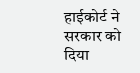हाईकोर्ट ने सरकार को दिया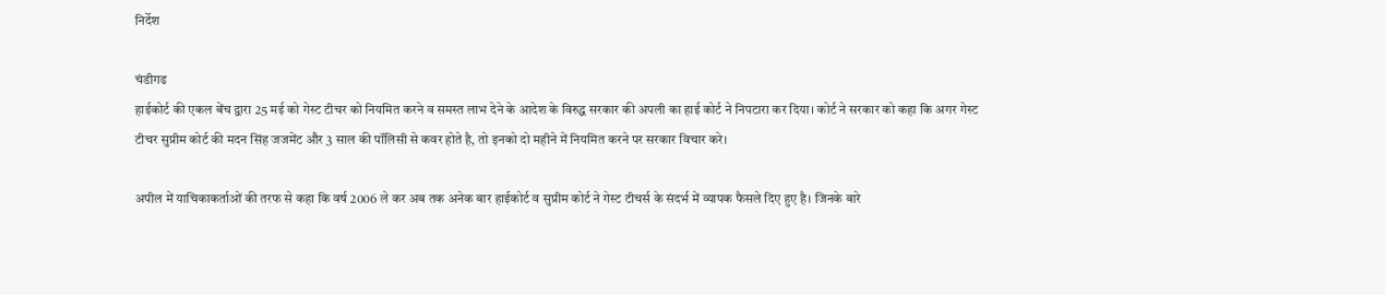निर्देश

चंडीगढ
हाईकोर्ट की एकल बेंच द्वारा 25 मई को गेस्ट टीचर को नियमित करने व समस्त लाभ देने के आदेश के विरुद्ध सरकार की अपली का हाई कोर्ट ने निपटारा कर दिया। कोर्ट ने सरकार को कहा कि अगर गेस्ट टीचर सुप्रीम कोर्ट की मदन सिंह जजमेंट और 3 साल की पॉलिसी से कवर होते है, तो इनको दो महीने में नियमित करने पर सरकार विचार करे।

अपील में याचिकाकर्ताओं की तरफ से कहा कि वर्ष 2006 ले कर अब तक अनेक बार हाईकोर्ट व सुप्रीम कोर्ट ने गेस्ट टीचर्स के संदर्भ में व्यापक फैसले दिए हुए है। जिनके बारे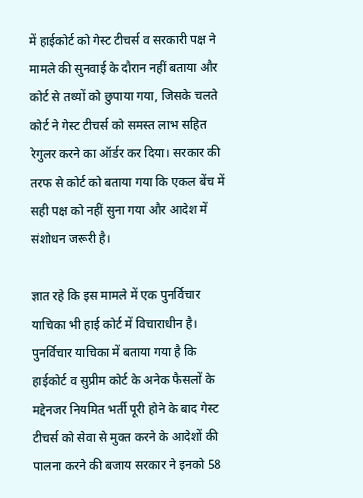में हाईकोर्ट को गेस्ट टीचर्स व सरकारी पक्ष ने मामले की सुनवाई के दौरान नहीं बताया और कोर्ट से तथ्यों को छुपाया गया, जिसके चलते कोर्ट ने गेस्ट टीचर्स को समस्त लाभ सहित रेगुलर करने का ऑर्डर कर दिया। सरकार की तरफ से कोर्ट को बताया गया कि एकल बेंच में सही पक्ष को नहीं सुना गया और आदेश में संशोधन जरूरी है।

ज्ञात रहे कि इस मामले में एक पुनर्विचार याचिका भी हाई कोर्ट में विचाराधीन है। पुनर्विचार याचिका में बताया गया है कि हाईकोर्ट व सुप्रीम कोर्ट के अनेक फैसलों के मद्देनजर नियमित भर्ती पूरी होने के बाद गेस्ट टीचर्स को सेवा से मुक्त करने के आदेशों की पालना करने की बजाय सरकार ने इनको 58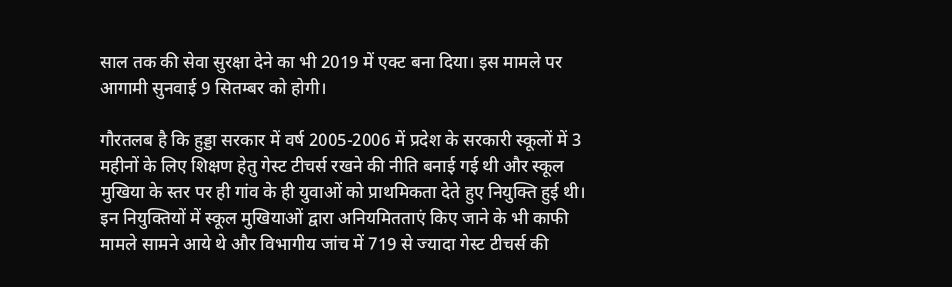साल तक की सेवा सुरक्षा देने का भी 2019 में एक्ट बना दिया। इस मामले पर आगामी सुनवाई 9 सितम्बर को होगी।

गौरतलब है कि हुड्डा सरकार में वर्ष 2005-2006 में प्रदेश के सरकारी स्कूलों में 3 महीनों के लिए शिक्षण हेतु गेस्ट टीचर्स रखने की नीति बनाई गई थी और स्कूल मुखिया के स्तर पर ही गांव के ही युवाओं को प्राथमिकता देते हुए नियुक्ति हुई थी। इन नियुक्तियों में स्कूल मुखियाओं द्वारा अनियमितताएं किए जाने के भी काफी मामले सामने आये थे और विभागीय जांच में 719 से ज्यादा गेस्ट टीचर्स की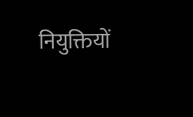नियुक्तियों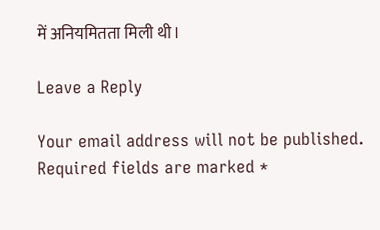में अनियमितता मिली थी।

Leave a Reply

Your email address will not be published. Required fields are marked *